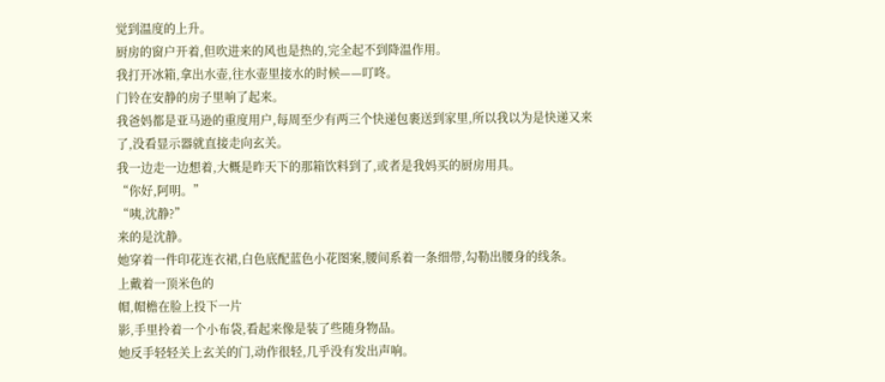觉到温度的上升。
厨房的窗户开着,但吹进来的风也是热的,完全起不到降温作用。
我打开冰箱,拿出水壶,往水壶里接水的时候——叮咚。
门铃在安静的房子里响了起来。
我爸妈都是亚马逊的重度用户,每周至少有两三个快递包裹送到家里,所以我以为是快递又来了,没看显示器就直接走向玄关。
我一边走一边想着,大概是昨天下的那箱饮料到了,或者是我妈买的厨房用具。
“你好,阿明。”
“咦,沈静?”
来的是沈静。
她穿着一件印花连衣裙,白色底配蓝色小花图案,腰间系着一条细带,勾勒出腰身的线条。
上戴着一顶米色的
帽,帽檐在脸上投下一片
影,手里拎着一个小布袋,看起来像是装了些随身物品。
她反手轻轻关上玄关的门,动作很轻,几乎没有发出声响。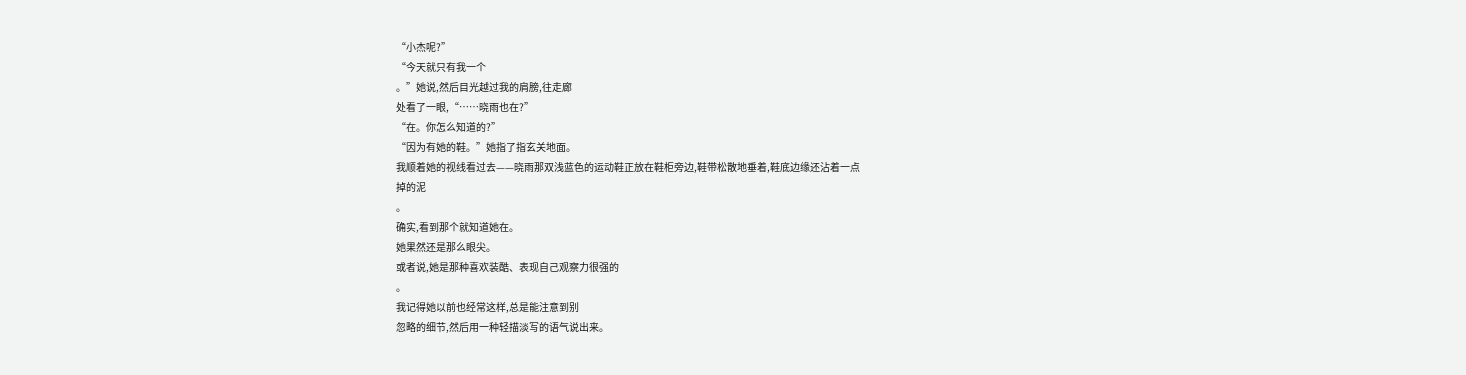“小杰呢?”
“今天就只有我一个
。”她说,然后目光越过我的肩膀,往走廊
处看了一眼,“……晓雨也在?”
“在。你怎么知道的?”
“因为有她的鞋。”她指了指玄关地面。
我顺着她的视线看过去——晓雨那双浅蓝色的运动鞋正放在鞋柜旁边,鞋带松散地垂着,鞋底边缘还沾着一点
掉的泥
。
确实,看到那个就知道她在。
她果然还是那么眼尖。
或者说,她是那种喜欢装酷、表现自己观察力很强的
。
我记得她以前也经常这样,总是能注意到别
忽略的细节,然后用一种轻描淡写的语气说出来。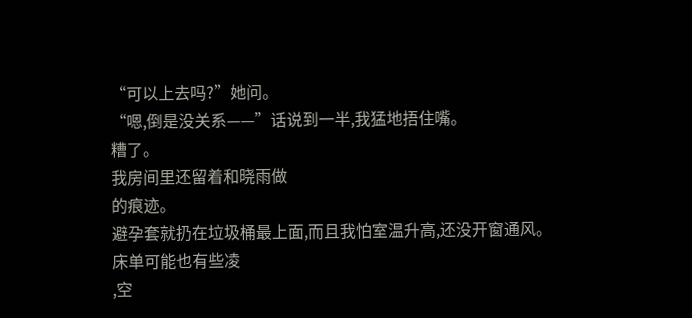“可以上去吗?”她问。
“嗯,倒是没关系——”话说到一半,我猛地捂住嘴。
糟了。
我房间里还留着和晓雨做
的痕迹。
避孕套就扔在垃圾桶最上面,而且我怕室温升高,还没开窗通风。
床单可能也有些凌
,空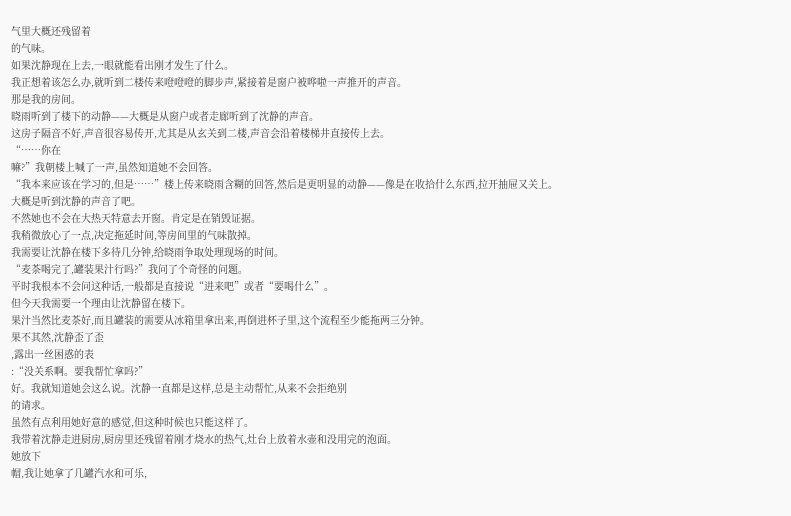气里大概还残留着
的气味。
如果沈静现在上去,一眼就能看出刚才发生了什么。
我正想着该怎么办,就听到二楼传来噔噔噔的脚步声,紧接着是窗户被哗啦一声推开的声音。
那是我的房间。
晓雨听到了楼下的动静——大概是从窗户或者走廊听到了沈静的声音。
这房子隔音不好,声音很容易传开,尤其是从玄关到二楼,声音会沿着楼梯井直接传上去。
“……你在
嘛?”我朝楼上喊了一声,虽然知道她不会回答。
“我本来应该在学习的,但是……”楼上传来晓雨含糊的回答,然后是更明显的动静——像是在收拾什么东西,拉开抽屉又关上。
大概是听到沈静的声音了吧。
不然她也不会在大热天特意去开窗。肯定是在销毁证据。
我稍微放心了一点,决定拖延时间,等房间里的气味散掉。
我需要让沈静在楼下多待几分钟,给晓雨争取处理现场的时间。
“麦茶喝完了,罐装果汁行吗?”我问了个奇怪的问题。
平时我根本不会问这种话,一般都是直接说“进来吧”或者“要喝什么”。
但今天我需要一个理由让沈静留在楼下。
果汁当然比麦茶好,而且罐装的需要从冰箱里拿出来,再倒进杯子里,这个流程至少能拖两三分钟。
果不其然,沈静歪了歪
,露出一丝困惑的表
:“没关系啊。要我帮忙拿吗?”
好。我就知道她会这么说。沈静一直都是这样,总是主动帮忙,从来不会拒绝别
的请求。
虽然有点利用她好意的感觉,但这种时候也只能这样了。
我带着沈静走进厨房,厨房里还残留着刚才烧水的热气,灶台上放着水壶和没用完的泡面。
她放下
帽,我让她拿了几罐汽水和可乐,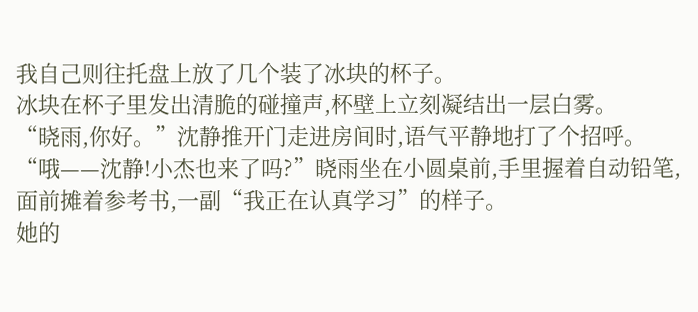我自己则往托盘上放了几个装了冰块的杯子。
冰块在杯子里发出清脆的碰撞声,杯壁上立刻凝结出一层白雾。
“晓雨,你好。”沈静推开门走进房间时,语气平静地打了个招呼。
“哦——沈静!小杰也来了吗?”晓雨坐在小圆桌前,手里握着自动铅笔,面前摊着参考书,一副“我正在认真学习”的样子。
她的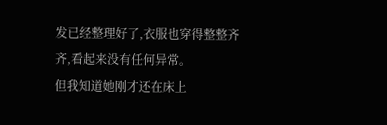发已经整理好了,衣服也穿得整整齐齐,看起来没有任何异常。
但我知道她刚才还在床上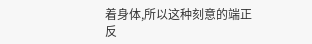着身体,所以这种刻意的端正反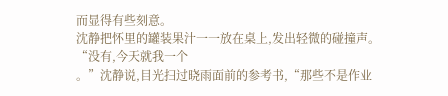而显得有些刻意。
沈静把怀里的罐装果汁一一放在桌上,发出轻微的碰撞声。
“没有,今天就我一个
。”沈静说,目光扫过晓雨面前的参考书,“那些不是作业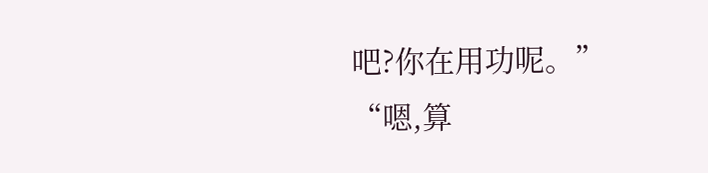吧?你在用功呢。”
“嗯,算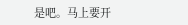是吧。马上要开